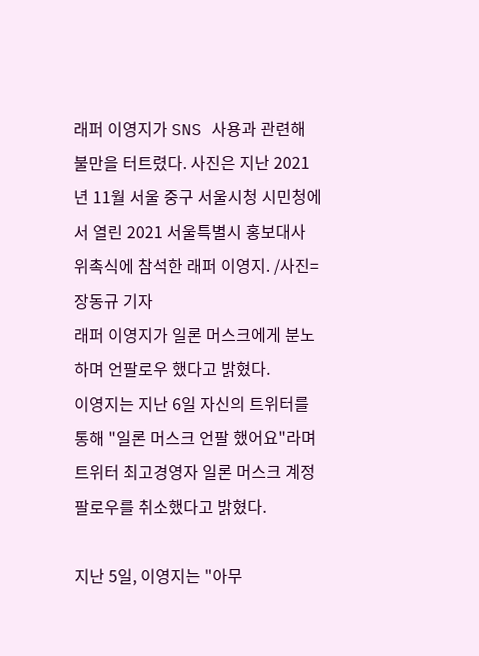래퍼 이영지가 SNS 사용과 관련해 불만을 터트렸다. 사진은 지난 2021년 11월 서울 중구 서울시청 시민청에서 열린 2021 서울특별시 홍보대사 위촉식에 참석한 래퍼 이영지. /사진=장동규 기자
래퍼 이영지가 일론 머스크에게 분노하며 언팔로우 했다고 밝혔다.
이영지는 지난 6일 자신의 트위터를 통해 "일론 머스크 언팔 했어요"라며 트위터 최고경영자 일론 머스크 계정 팔로우를 취소했다고 밝혔다.

지난 5일, 이영지는 "아무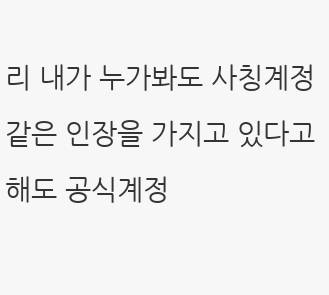리 내가 누가봐도 사칭계정 같은 인장을 가지고 있다고 해도 공식계정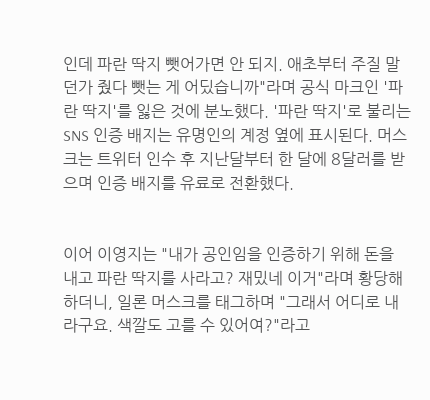인데 파란 딱지 뺏어가면 안 되지. 애초부터 주질 말던가 줬다 뺏는 게 어딨습니까"라며 공식 마크인 '파란 딱지'를 잃은 것에 분노했다. '파란 딱지'로 불리는 SNS 인증 배지는 유명인의 계정 옆에 표시된다. 머스크는 트위터 인수 후 지난달부터 한 달에 8달러를 받으며 인증 배지를 유료로 전환했다.


이어 이영지는 "내가 공인임을 인증하기 위해 돈을 내고 파란 딱지를 사라고? 재밌네 이거"라며 황당해하더니, 일론 머스크를 태그하며 "그래서 어디로 내라구요. 색깔도 고를 수 있어여?"라고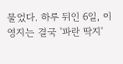물었다. 하루 뒤인 6일, 이영지는 결국 '파란 딱지'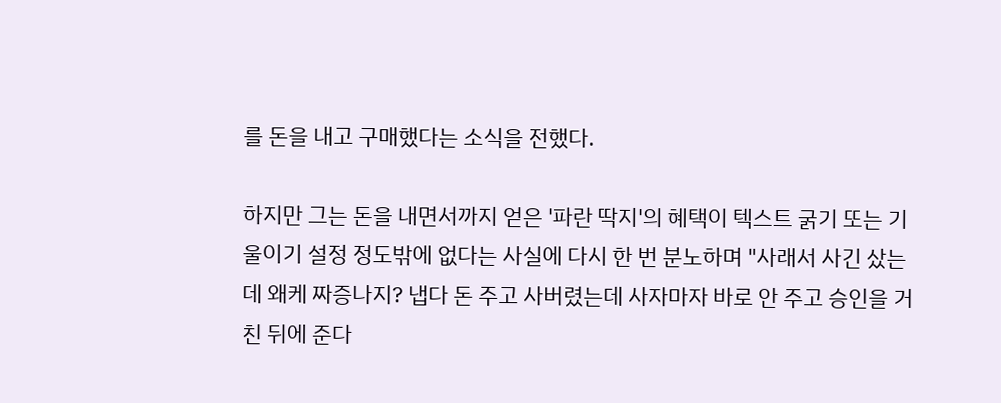를 돈을 내고 구매했다는 소식을 전했다.

하지만 그는 돈을 내면서까지 얻은 '파란 딱지'의 혜택이 텍스트 굵기 또는 기울이기 설정 정도밖에 없다는 사실에 다시 한 번 분노하며 "사래서 사긴 샀는데 왜케 짜증나지? 냅다 돈 주고 사버렸는데 사자마자 바로 안 주고 승인을 거친 뒤에 준다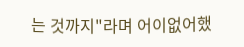는 것까지"라며 어이없어했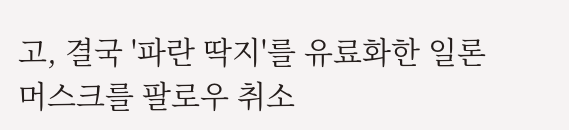고, 결국 '파란 딱지'를 유료화한 일론 머스크를 팔로우 취소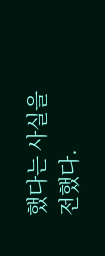했다는 사실을 전했다.